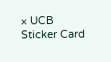× UCB Sticker Card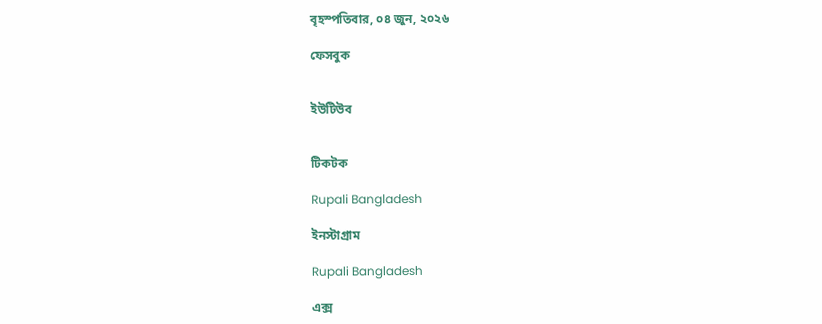বৃহস্পতিবার, ০৪ জুন, ২০২৬

ফেসবুক


ইউটিউব


টিকটক

Rupali Bangladesh

ইনস্টাগ্রাম

Rupali Bangladesh

এক্স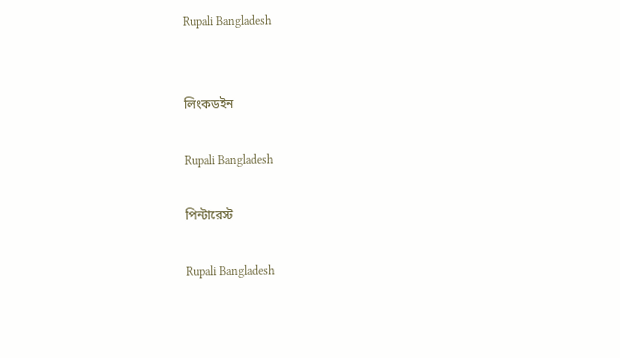Rupali Bangladesh


লিংকডইন

Rupali Bangladesh

পিন্টারেস্ট

Rupali Bangladesh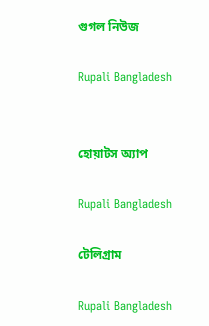গুগল নিউজ

Rupali Bangladesh


হোয়াটস অ্যাপ

Rupali Bangladesh

টেলিগ্রাম

Rupali Bangladesh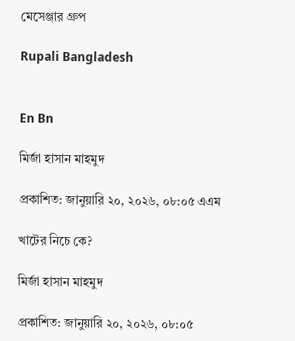মেসেঞ্জার গ্রুপ

Rupali Bangladesh


En Bn

মির্জা হাসান মাহমুদ

প্রকাশিত: জানুয়ারি ২০, ২০২৬, ০৮:০৫ এএম

খাটের নিচে কে?

মির্জা হাসান মাহমুদ

প্রকাশিত: জানুয়ারি ২০, ২০২৬, ০৮:০৫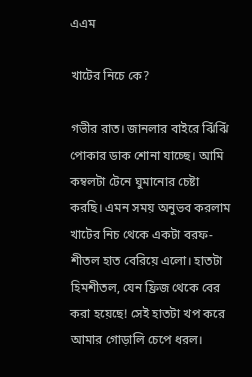এএম

খাটের নিচে কে?

গভীর রাত। জানলার বাইরে ঝিঁঝিঁ পোকার ডাক শোনা যাচ্ছে। আমি কম্বলটা টেনে ঘুমানোর চেষ্টা করছি। এমন সময় অনুভব করলাম খাটের নিচ থেকে একটা বরফ-শীতল হাত বেরিয়ে এলো। হাতটা হিমশীতল, যেন ফ্রিজ থেকে বের করা হয়েছে! সেই হাতটা খপ করে আমার গোড়ালি চেপে ধরল।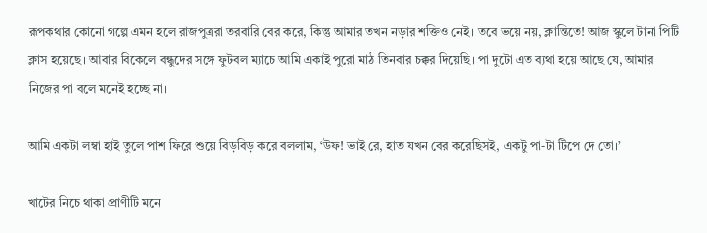রূপকথার কোনো গল্পে এমন হলে রাজপুত্ররা তরবারি বের করে, কিন্তু আমার তখন নড়ার শক্তিও নেই। তবে ভয়ে নয়, ক্লান্তিতে! আজ স্কুলে টানা পিটি ক্লাস হয়েছে। আবার বিকেলে বন্ধুদের সঙ্গে ফুটবল ম্যাচে আমি একাই পুরো মাঠ তিনবার চক্কর দিয়েছি। পা দুটো এত ব্যথা হয়ে আছে যে, আমার নিজের পা বলে মনেই হচ্ছে না।

আমি একটা লম্বা হাই তুলে পাশ ফিরে শুয়ে বিড়বিড় করে বললাম, ‘উফ! ভাই রে, হাত যখন বের করেছিসই, একটু পা-টা টিপে দে তো।’

খাটের নিচে থাকা প্রাণীটি মনে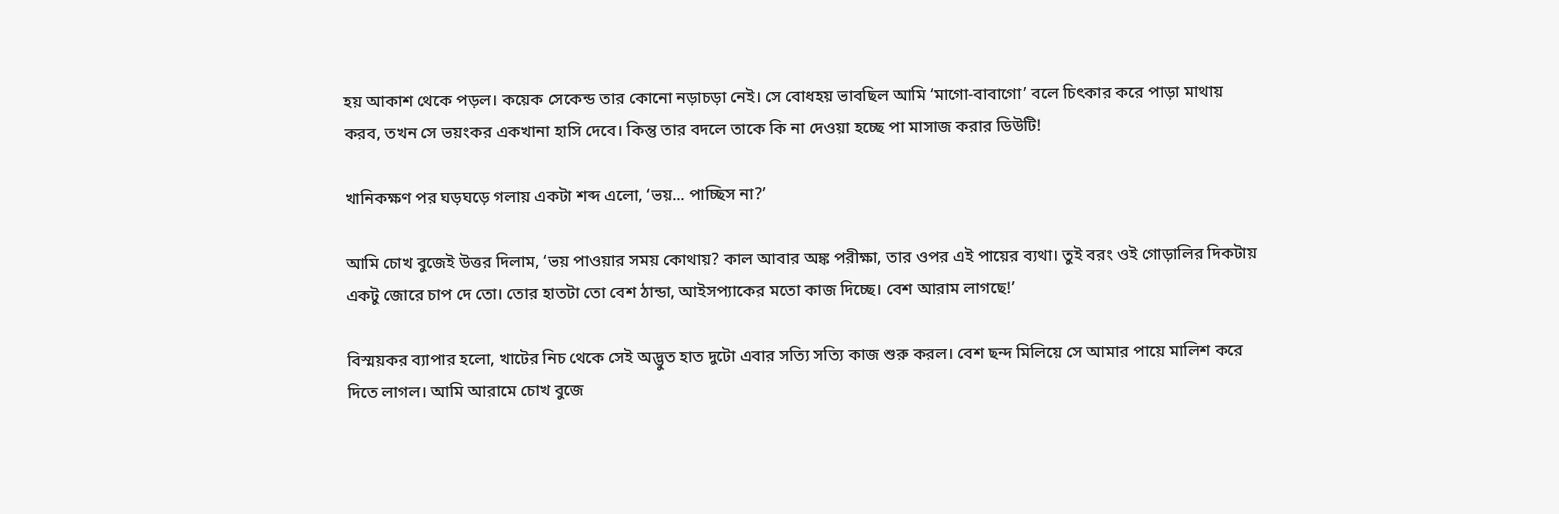হয় আকাশ থেকে পড়ল। কয়েক সেকেন্ড তার কোনো নড়াচড়া নেই। সে বোধহয় ভাবছিল আমি ‘মাগো-বাবাগো’ বলে চিৎকার করে পাড়া মাথায় করব, তখন সে ভয়ংকর একখানা হাসি দেবে। কিন্তু তার বদলে তাকে কি না দেওয়া হচ্ছে পা মাসাজ করার ডিউটি!

খানিকক্ষণ পর ঘড়ঘড়ে গলায় একটা শব্দ এলো, ‘ভয়... পাচ্ছিস না?’

আমি চোখ বুজেই উত্তর দিলাম, ‘ভয় পাওয়ার সময় কোথায়? কাল আবার অঙ্ক পরীক্ষা, তার ওপর এই পায়ের ব্যথা। তুই বরং ওই গোড়ালির দিকটায় একটু জোরে চাপ দে তো। তোর হাতটা তো বেশ ঠান্ডা, আইসপ্যাকের মতো কাজ দিচ্ছে। বেশ আরাম লাগছে!’

বিস্ময়কর ব্যাপার হলো, খাটের নিচ থেকে সেই অদ্ভুত হাত দুটো এবার সত্যি সত্যি কাজ শুরু করল। বেশ ছন্দ মিলিয়ে সে আমার পায়ে মালিশ করে দিতে লাগল। আমি আরামে চোখ বুজে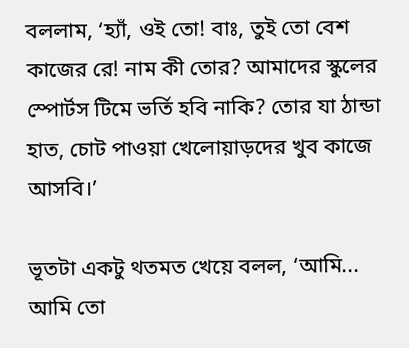বললাম, ‘হ্যাঁ, ওই তো! বাঃ, তুই তো বেশ কাজের রে! নাম কী তোর? আমাদের স্কুলের স্পোর্টস টিমে ভর্তি হবি নাকি? তোর যা ঠান্ডা হাত, চোট পাওয়া খেলোয়াড়দের খুব কাজে আসবি।’

ভূতটা একটু থতমত খেয়ে বলল, ‘আমি... আমি তো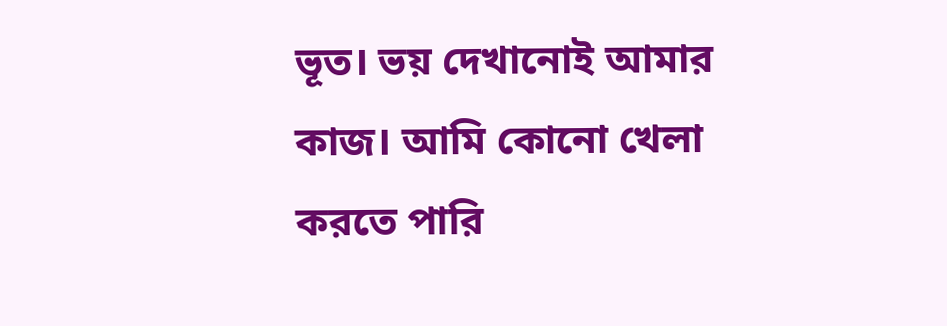ভূত। ভয় দেখানোই আমার কাজ। আমি কোনো খেলা করতে পারি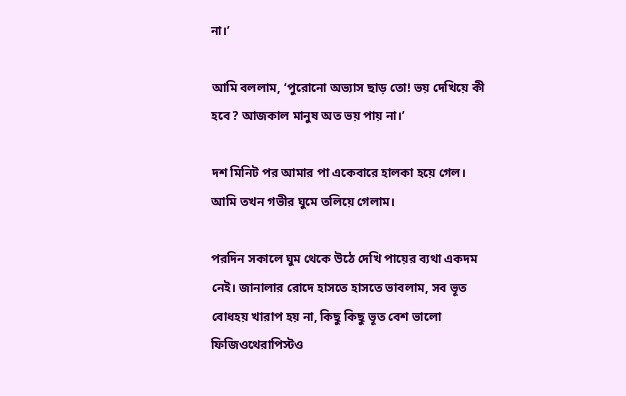না।’

আমি বললাম, ‘পুরোনো অভ্যাস ছাড় তো! ভয় দেখিয়ে কী হবে? আজকাল মানুষ অত ভয় পায় না।’

দশ মিনিট পর আমার পা একেবারে হালকা হয়ে গেল। আমি তখন গভীর ঘুমে তলিয়ে গেলাম।

পরদিন সকালে ঘুম থেকে উঠে দেখি পায়ের ব্যথা একদম নেই। জানালার রোদে হাসতে হাসতে ভাবলাম, সব ভূত বোধহয় খারাপ হয় না, কিছু কিছু ভূত বেশ ভালো ফিজিওথেরাপিস্টও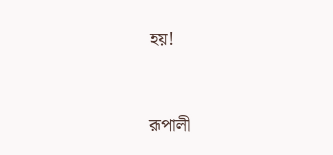হয়!



রূপালী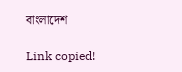বাংলাদেশ

Link copied!